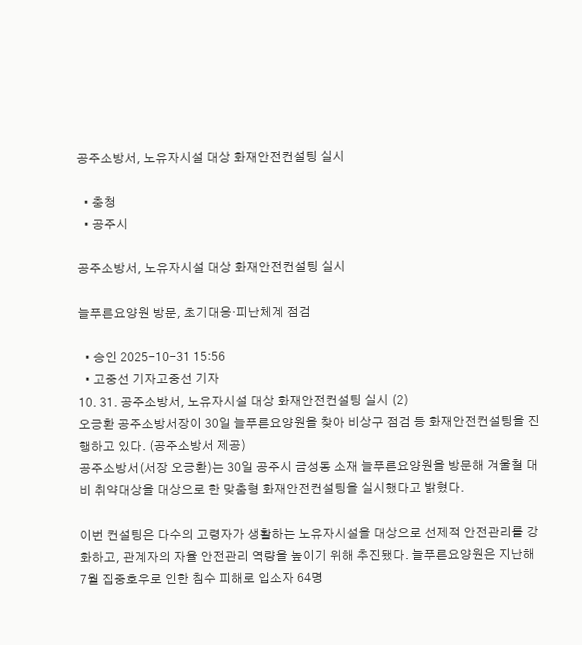공주소방서, 노유자시설 대상 화재안전컨설팅 실시

  • 충청
  • 공주시

공주소방서, 노유자시설 대상 화재안전컨설팅 실시

늘푸른요양원 방문, 초기대응·피난체계 점검

  • 승인 2025-10-31 15:56
  • 고중선 기자고중선 기자
10. 31. 공주소방서, 노유자시설 대상 화재안전컨설팅 실시 (2)
오긍환 공주소방서장이 30일 늘푸른요양원을 찾아 비상구 점검 등 화재안전컨설팅을 진행하고 있다. (공주소방서 제공)
공주소방서(서장 오긍환)는 30일 공주시 금성동 소재 늘푸른요양원을 방문해 겨울철 대비 취약대상을 대상으로 한 맞춤형 화재안전컨설팅을 실시했다고 밝혔다.

이번 컨설팅은 다수의 고령자가 생활하는 노유자시설을 대상으로 선제적 안전관리를 강화하고, 관계자의 자율 안전관리 역량을 높이기 위해 추진됐다. 늘푸른요양원은 지난해 7월 집중호우로 인한 침수 피해로 입소자 64명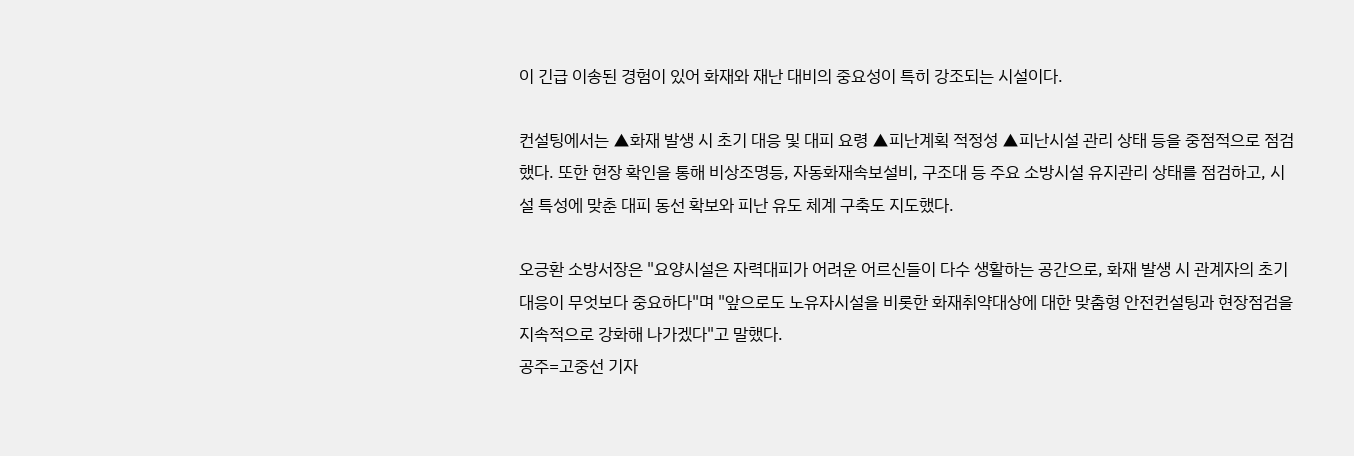이 긴급 이송된 경험이 있어 화재와 재난 대비의 중요성이 특히 강조되는 시설이다.

컨설팅에서는 ▲화재 발생 시 초기 대응 및 대피 요령 ▲피난계획 적정성 ▲피난시설 관리 상태 등을 중점적으로 점검했다. 또한 현장 확인을 통해 비상조명등, 자동화재속보설비, 구조대 등 주요 소방시설 유지관리 상태를 점검하고, 시설 특성에 맞춘 대피 동선 확보와 피난 유도 체계 구축도 지도했다.

오긍환 소방서장은 "요양시설은 자력대피가 어려운 어르신들이 다수 생활하는 공간으로, 화재 발생 시 관계자의 초기 대응이 무엇보다 중요하다"며 "앞으로도 노유자시설을 비롯한 화재취약대상에 대한 맞춤형 안전컨설팅과 현장점검을 지속적으로 강화해 나가겠다"고 말했다.
공주=고중선 기자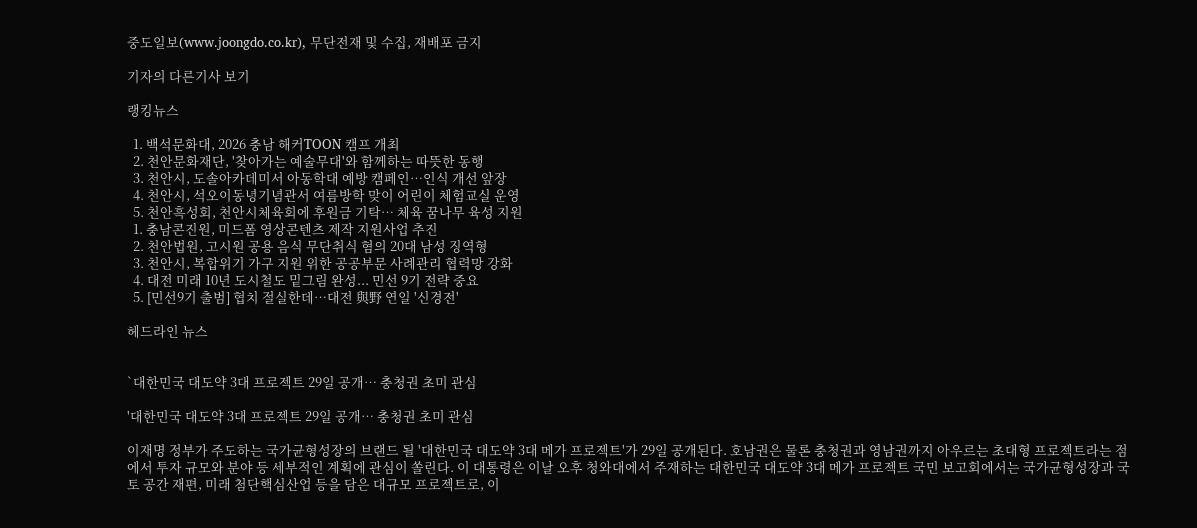중도일보(www.joongdo.co.kr), 무단전재 및 수집, 재배포 금지

기자의 다른기사 보기

랭킹뉴스

  1. 백석문화대, 2026 충남 해커TOON 캠프 개최
  2. 천안문화재단, '찾아가는 예술무대'와 함께하는 따뜻한 동행
  3. 천안시, 도솔아카데미서 아동학대 예방 캠페인…인식 개선 앞장
  4. 천안시, 석오이동녕기념관서 여름방학 맞이 어린이 체험교실 운영
  5. 천안흑성회, 천안시체육회에 후원금 기탁… 체육 꿈나무 육성 지원
  1. 충남콘진원, 미드폼 영상콘텐츠 제작 지원사업 추진
  2. 천안법원, 고시원 공용 음식 무단취식 혐의 20대 남성 징역형
  3. 천안시, 복합위기 가구 지원 위한 공공부문 사례관리 협력망 강화
  4. 대전 미래 10년 도시철도 밑그림 완성... 민선 9기 전략 중요
  5. [민선9기 출범] 협치 절실한데…대전 與野 연일 '신경전'

헤드라인 뉴스


`대한민국 대도약 3대 프로젝트 29일 공개… 충청권 초미 관심

'대한민국 대도약 3대 프로젝트 29일 공개… 충청권 초미 관심

이재명 정부가 주도하는 국가균형성장의 브랜드 될 '대한민국 대도약 3대 메가 프로젝트'가 29일 공개된다. 호남권은 물론 충청권과 영남권까지 아우르는 초대형 프로젝트라는 점에서 투자 규모와 분야 등 세부적인 계획에 관심이 쏠린다. 이 대통령은 이날 오후 청와대에서 주재하는 대한민국 대도약 3대 메가 프로젝트 국민 보고회에서는 국가균형성장과 국토 공간 재편, 미래 첨단핵심산업 등을 담은 대규모 프로젝트로, 이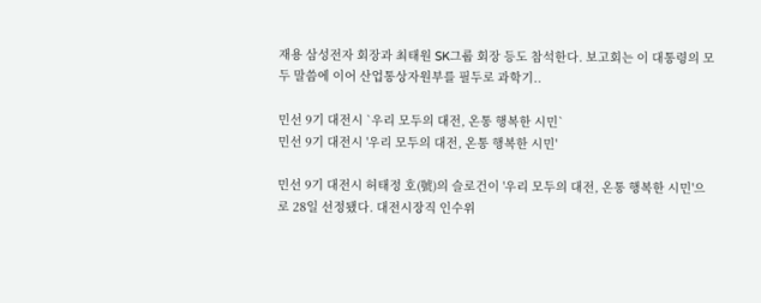재용 삼성전자 회장과 최태원 SK그룹 회장 등도 참석한다. 보고회는 이 대통령의 모두 말씀에 이어 산업통상자원부를 필두로 과학기..

민선 9기 대전시 `우리 모두의 대전, 온통 행복한 시민`
민선 9기 대전시 '우리 모두의 대전, 온통 행복한 시민'

민선 9기 대전시 허태정 호(號)의 슬로건이 '우리 모두의 대전, 온통 행복한 시민'으로 28일 선정됐다. 대전시장직 인수위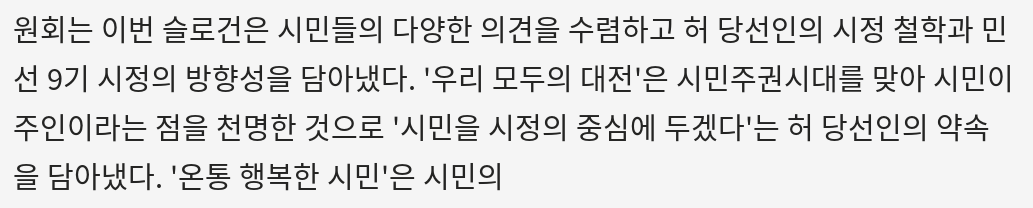원회는 이번 슬로건은 시민들의 다양한 의견을 수렴하고 허 당선인의 시정 철학과 민선 9기 시정의 방향성을 담아냈다. '우리 모두의 대전'은 시민주권시대를 맞아 시민이 주인이라는 점을 천명한 것으로 '시민을 시정의 중심에 두겠다'는 허 당선인의 약속을 담아냈다. '온통 행복한 시민'은 시민의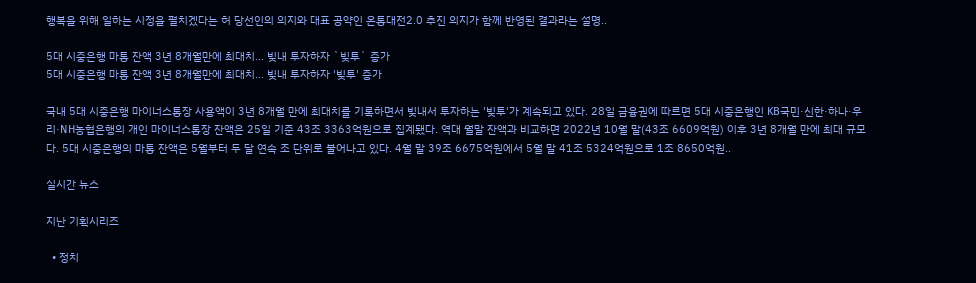행복을 위해 일하는 시정을 펼치겠다는 허 당선인의 의지와 대표 공약인 온통대전2.0 추진 의지가 함께 반영된 결과라는 설명..

5대 시중은행 마통 잔액 3년 8개월만에 최대치... 빚내 투자하자 `빚투` 증가
5대 시중은행 마통 잔액 3년 8개월만에 최대치... 빚내 투자하자 '빚투' 증가

국내 5대 시중은행 마이너스통장 사용액이 3년 8개월 만에 최대치를 기록하면서 빚내서 투자하는 '빚투'가 계속되고 있다. 28일 금융권에 따르면 5대 시중은행인 KB국민·신한·하나·우리·NH농협은행의 개인 마이너스통장 잔액은 25일 기준 43조 3363억원으로 집계됐다. 역대 월말 잔액과 비교하면 2022년 10월 말(43조 6609억원) 이후 3년 8개월 만에 최대 규모다. 5대 시중은행의 마통 잔액은 5월부터 두 달 연속 조 단위로 불어나고 있다. 4월 말 39조 6675억원에서 5월 말 41조 5324억원으로 1조 8650억원..

실시간 뉴스

지난 기획시리즈

  • 정치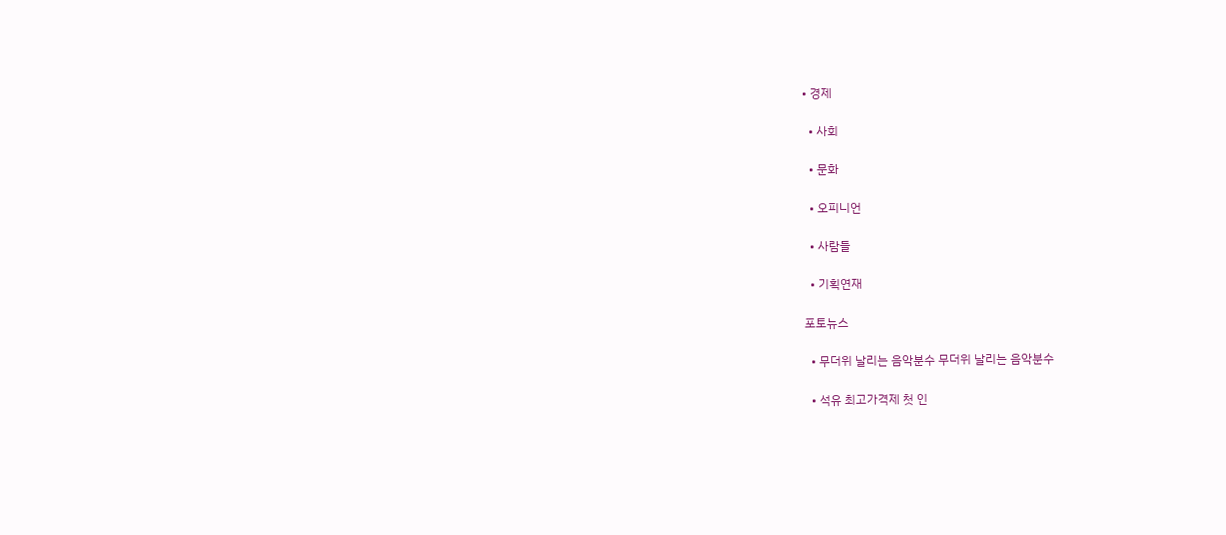• 경제

  • 사회

  • 문화

  • 오피니언

  • 사람들

  • 기획연재

포토뉴스

  • 무더위 날리는 음악분수 무더위 날리는 음악분수

  • 석유 최고가격제 첫 인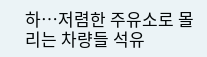하…저렴한 주유소로 몰리는 차량들 석유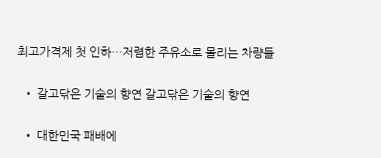최고가격제 첫 인하…저렴한 주유소로 몰리는 차량들

  • 갈고닦은 기술의 향연 갈고닦은 기술의 향연

  • 대한민국 패배에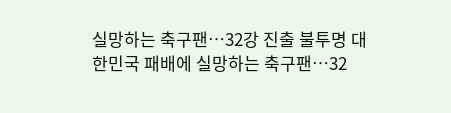실망하는 축구팬…32강 진출 불투명 대한민국 패배에 실망하는 축구팬…32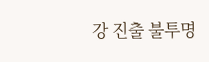강 진출 불투명